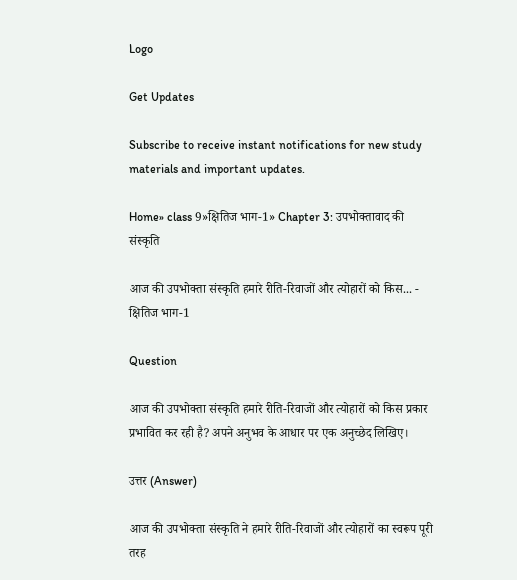Logo

Get Updates

Subscribe to receive instant notifications for new study materials and important updates.

Home» class 9»क्षितिज भाग-1» Chapter 3: उपभोक्तावाद की संस्कृति

आज की उपभोक्ता संस्कृति हमारे रीति-रिवाजों और त्योहारों को किस... - क्षितिज भाग-1

Question

आज की उपभोक्ता संस्कृति हमारे रीति-रिवाजों और त्योहारों को किस प्रकार प्रभावित कर रही है? अपने अनुभव के आधार पर एक अनुच्छेद लिखिए।

उत्तर (Answer)

आज की उपभोक्ता संस्कृति ने हमारे रीति-रिवाजों और त्योहारों का स्वरूप पूरी तरह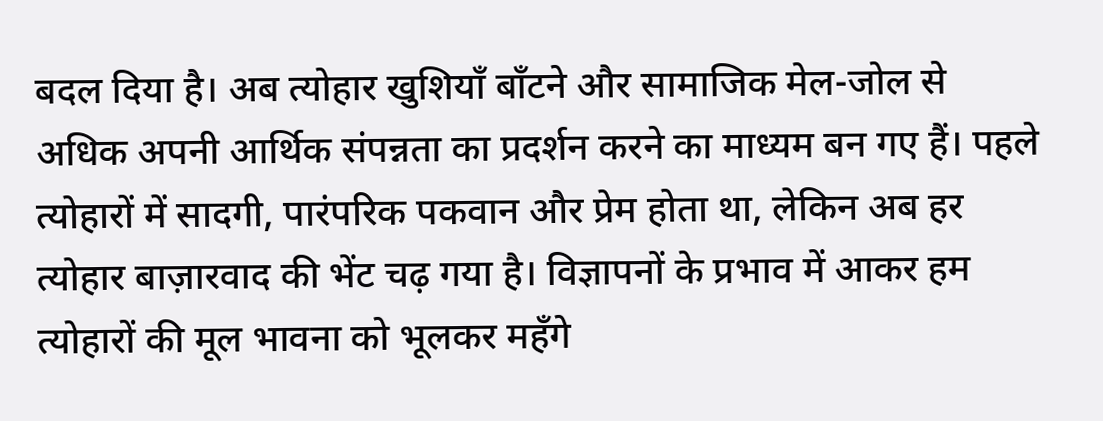बदल दिया है। अब त्योहार खुशियाँ बाँटने और सामाजिक मेल-जोल से अधिक अपनी आर्थिक संपन्नता का प्रदर्शन करने का माध्यम बन गए हैं। पहले त्योहारों में सादगी, पारंपरिक पकवान और प्रेम होता था, लेकिन अब हर त्योहार बाज़ारवाद की भेंट चढ़ गया है। विज्ञापनों के प्रभाव में आकर हम त्योहारों की मूल भावना को भूलकर महँगे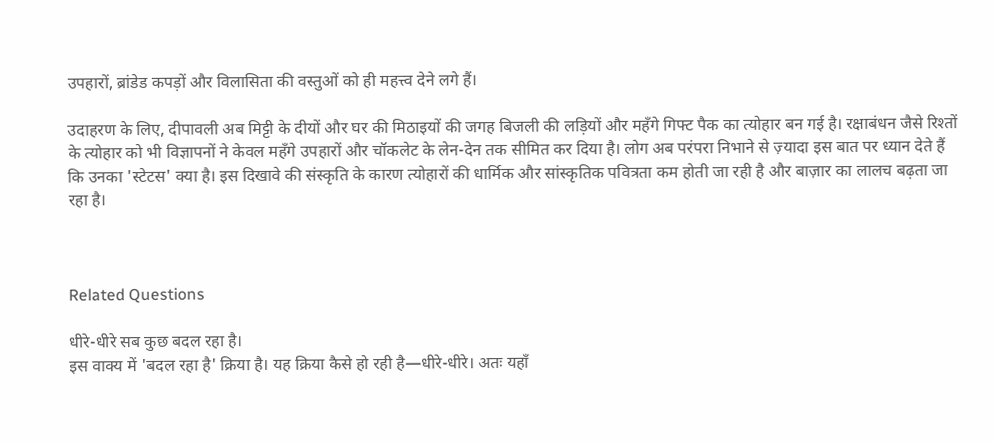उपहारों, ब्रांडेड कपड़ों और विलासिता की वस्तुओं को ही महत्त्व देने लगे हैं।

उदाहरण के लिए, दीपावली अब मिट्टी के दीयों और घर की मिठाइयों की जगह बिजली की लड़ियों और महँगे गिफ्ट पैक का त्योहार बन गई है। रक्षाबंधन जैसे रिश्तों के त्योहार को भी विज्ञापनों ने केवल महँगे उपहारों और चॉकलेट के लेन-देन तक सीमित कर दिया है। लोग अब परंपरा निभाने से ज़्यादा इस बात पर ध्यान देते हैं कि उनका 'स्टेटस' क्या है। इस दिखावे की संस्कृति के कारण त्योहारों की धार्मिक और सांस्कृतिक पवित्रता कम होती जा रही है और बाज़ार का लालच बढ़ता जा रहा है।



Related Questions

धीरे-धीरे सब कुछ बदल रहा है।
इस वाक्य में 'बदल रहा है' क्रिया है। यह क्रिया कैसे हो रही है—धीरे-धीरे। अतः यहाँ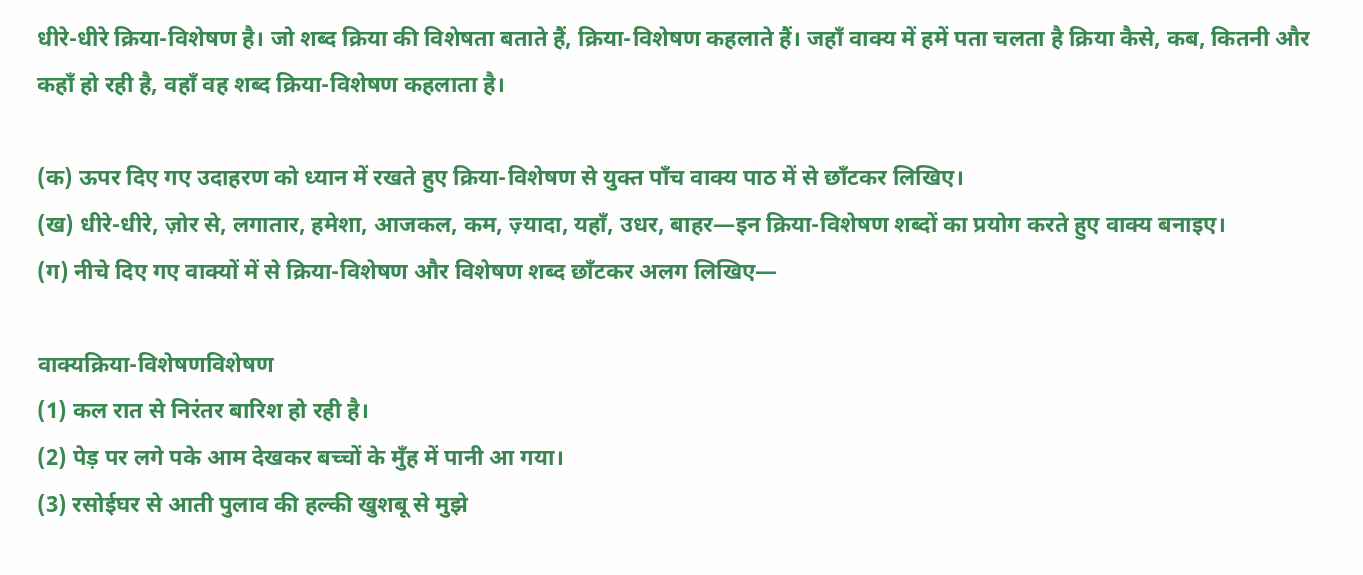धीरे-धीरे क्रिया-विशेषण है। जो शब्द क्रिया की विशेषता बताते हैं, क्रिया-विशेषण कहलाते हैं। जहाँ वाक्य में हमें पता चलता है क्रिया कैसे, कब, कितनी और कहाँ हो रही है, वहाँ वह शब्द क्रिया-विशेषण कहलाता है।

(क) ऊपर दिए गए उदाहरण को ध्यान में रखते हुए क्रिया-विशेषण से युक्त पाँच वाक्य पाठ में से छाँटकर लिखिए।
(ख) धीरे-धीरे, ज़ोर से, लगातार, हमेशा, आजकल, कम, ज़्यादा, यहाँ, उधर, बाहर—इन क्रिया-विशेषण शब्दों का प्रयोग करते हुए वाक्य बनाइए।
(ग) नीचे दिए गए वाक्यों में से क्रिया-विशेषण और विशेषण शब्द छाँटकर अलग लिखिए—

वाक्यक्रिया-विशेषणविशेषण
(1) कल रात से निरंतर बारिश हो रही है।
(2) पेड़ पर लगे पके आम देखकर बच्चों के मुँह में पानी आ गया।
(3) रसोईघर से आती पुलाव की हल्की खुशबू से मुझे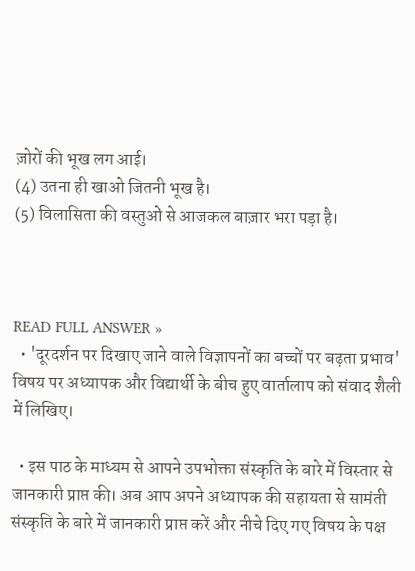ज़ोरों की भूख लग आई।
(4) उतना ही खाओ जितनी भूख है।
(5) विलासिता की वस्तुओं से आजकल बाज़ार भरा पड़ा है।



READ FULL ANSWER »
  • 'दूरदर्शन पर दिखाए जाने वाले विज्ञापनों का बच्चों पर बढ़ता प्रभाव' विषय पर अध्यापक और विद्यार्थी के बीच हुए वार्तालाप को संवाद शैली में लिखिए।

  • इस पाठ के माध्यम से आपने उपभोक्ता संस्कृति के बारे में विस्तार से जानकारी प्राप्त की। अब आप अपने अध्यापक की सहायता से सामंती संस्कृति के बारे में जानकारी प्राप्त करें और नीचे दिए गए विषय के पक्ष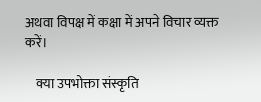अथवा विपक्ष में कक्षा में अपने विचार व्यक्त करें।

    क्या उपभोक्ता संस्कृति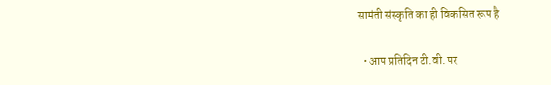सामंती संस्कृति का ही विकसित रूप है

  • आप प्रतिदिन टी.वी. पर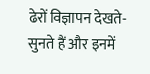ढेरों विज्ञापन देखते-सुनते हैं और इनमें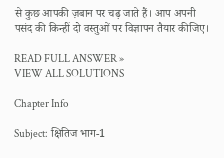से कुछ आपकी ज़बान पर चढ़ जाते हैं। आप अपनी पसंद की किन्हीं दो वस्तुओं पर विज्ञापन तैयार कीजिए।

READ FULL ANSWER »
VIEW ALL SOLUTIONS

Chapter Info

Subject: क्षितिज भाग-1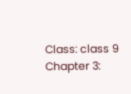Class: class 9
Chapter 3: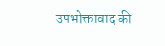उपभोक्तावाद की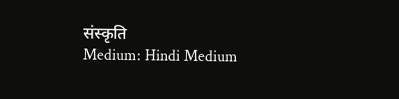संस्कृति
Medium: Hindi Medium